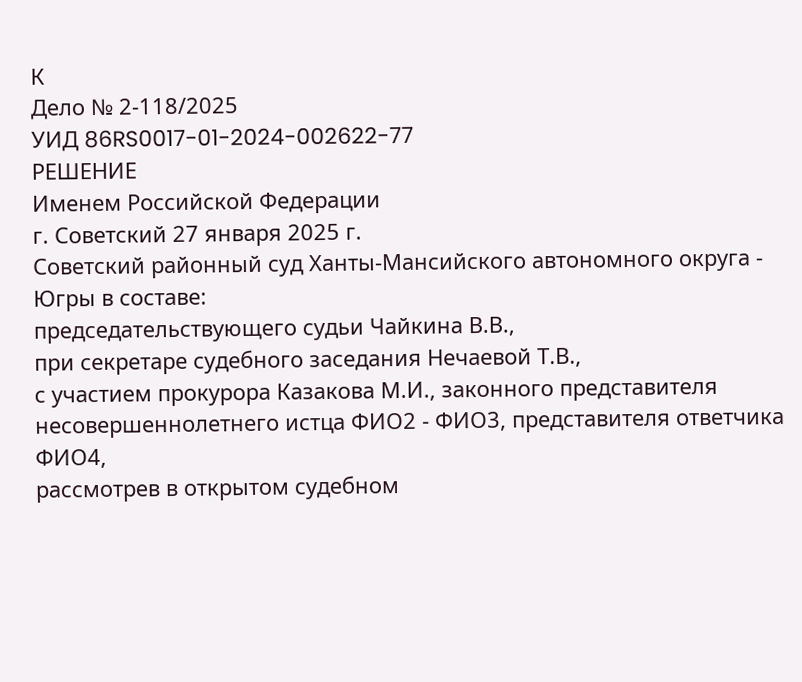К
Дело № 2-118/2025
УИД 86RS0017-01-2024-002622-77
РЕШЕНИЕ
Именем Российской Федерации
г. Советский 27 января 2025 г.
Советский районный суд Ханты-Мансийского автономного округа - Югры в составе:
председательствующего судьи Чайкина В.В.,
при секретаре судебного заседания Нечаевой Т.В.,
с участием прокурора Казакова М.И., законного представителя несовершеннолетнего истца ФИО2 - ФИО3, представителя ответчика ФИО4,
рассмотрев в открытом судебном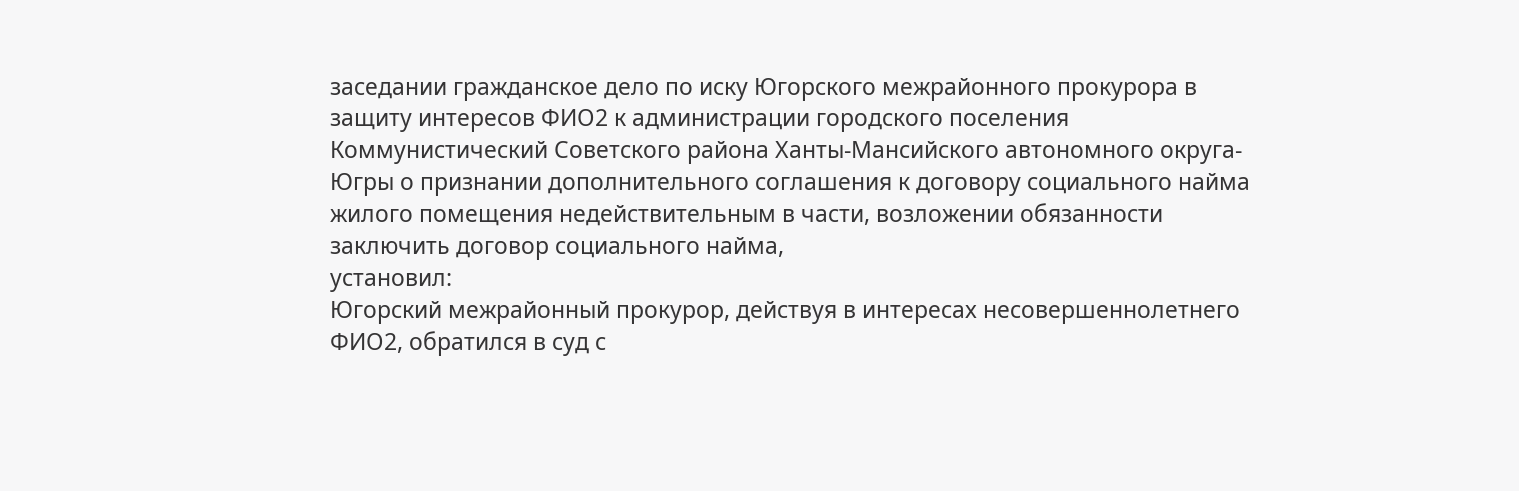заседании гражданское дело по иску Югорского межрайонного прокурора в защиту интересов ФИО2 к администрации городского поселения Коммунистический Советского района Ханты-Мансийского автономного округа-Югры о признании дополнительного соглашения к договору социального найма жилого помещения недействительным в части, возложении обязанности заключить договор социального найма,
установил:
Югорский межрайонный прокурор, действуя в интересах несовершеннолетнего ФИО2, обратился в суд с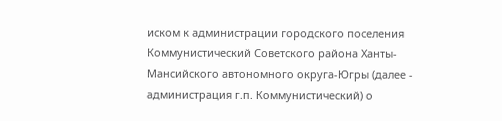иском к администрации городского поселения Коммунистический Советского района Ханты-Мансийского автономного округа-Югры (далее - администрация г.п. Коммунистический) о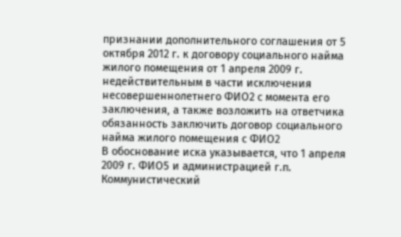признании дополнительного соглашения от 5 октября 2012 г. к договору социального найма жилого помещения от 1 апреля 2009 г. недействительным в части исключения несовершеннолетнего ФИО2 с момента его заключения, а также возложить на ответчика обязанность заключить договор социального найма жилого помещения с ФИО2
В обоснование иска указывается, что 1 апреля 2009 г. ФИО5 и администрацией г.п. Коммунистический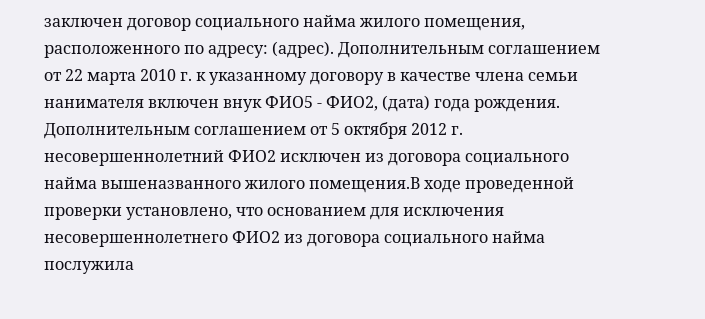заключен договор социального найма жилого помещения, расположенного по адресу: (адрес). Дополнительным соглашением от 22 марта 2010 г. к указанному договору в качестве члена семьи нанимателя включен внук ФИО5 - ФИО2, (дата) года рождения. Дополнительным соглашением от 5 октября 2012 г. несовершеннолетний ФИО2 исключен из договора социального найма вышеназванного жилого помещения.В ходе проведенной проверки установлено, что основанием для исключения несовершеннолетнего ФИО2 из договора социального найма послужила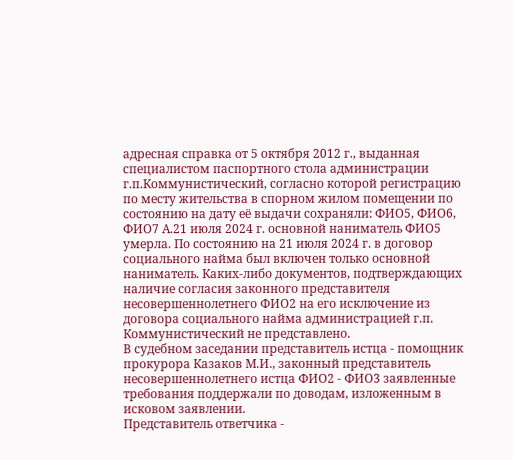адресная справка от 5 октября 2012 г., выданная специалистом паспортного стола администрации г.п.Коммунистический, согласно которой регистрацию по месту жительства в спорном жилом помещении по состоянию на дату её выдачи сохраняли: ФИО5, ФИО6, ФИО7 А.21 июля 2024 г. основной наниматель ФИО5 умерла. По состоянию на 21 июля 2024 г. в договор социального найма был включен только основной наниматель. Каких-либо документов, подтверждающих наличие согласия законного представителя несовершеннолетнего ФИО2 на его исключение из договора социального найма администрацией г.п. Коммунистический не представлено.
В судебном заседании представитель истца - помощник прокурора Казаков М.И., законный представитель несовершеннолетнего истца ФИО2 - ФИО3 заявленные требования поддержали по доводам, изложенным в исковом заявлении.
Представитель ответчика -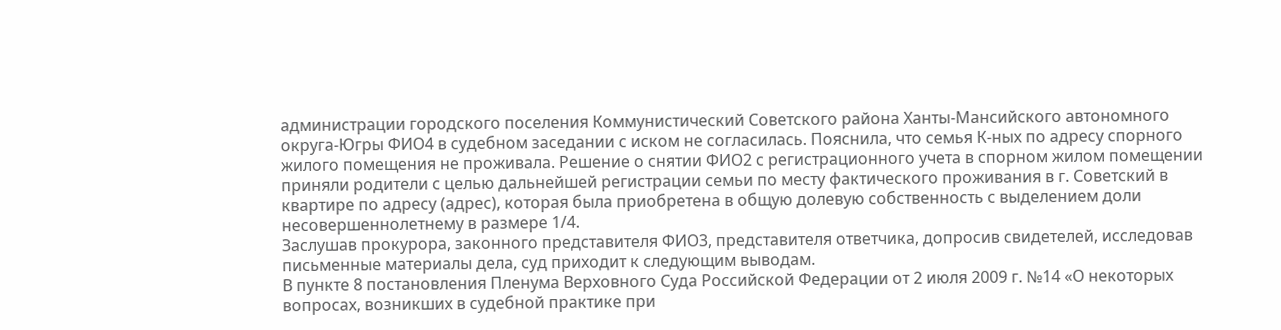администрации городского поселения Коммунистический Советского района Ханты-Мансийского автономного округа-Югры ФИО4 в судебном заседании с иском не согласилась. Пояснила, что семья К-ных по адресу спорного жилого помещения не проживала. Решение о снятии ФИО2 с регистрационного учета в спорном жилом помещении приняли родители с целью дальнейшей регистрации семьи по месту фактического проживания в г. Советский в квартире по адресу (адрес), которая была приобретена в общую долевую собственность с выделением доли несовершеннолетнему в размере 1/4.
Заслушав прокурора, законного представителя ФИО3, представителя ответчика, допросив свидетелей, исследовав письменные материалы дела, суд приходит к следующим выводам.
В пункте 8 постановления Пленума Верховного Суда Российской Федерации от 2 июля 2009 г. №14 «О некоторых вопросах, возникших в судебной практике при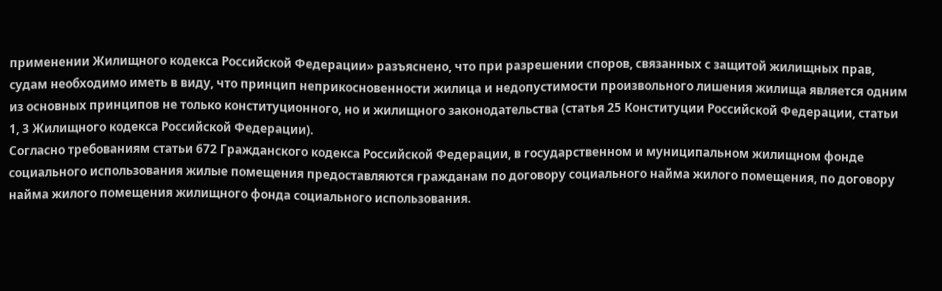применении Жилищного кодекса Российской Федерации» разъяснено, что при разрешении споров, связанных с защитой жилищных прав, судам необходимо иметь в виду, что принцип неприкосновенности жилица и недопустимости произвольного лишения жилища является одним из основных принципов не только конституционного, но и жилищного законодательства (статья 25 Конституции Российской Федерации, статьи 1, 3 Жилищного кодекса Российской Федерации).
Согласно требованиям статьи 672 Гражданского кодекса Российской Федерации, в государственном и муниципальном жилищном фонде социального использования жилые помещения предоставляются гражданам по договору социального найма жилого помещения, по договору найма жилого помещения жилищного фонда социального использования.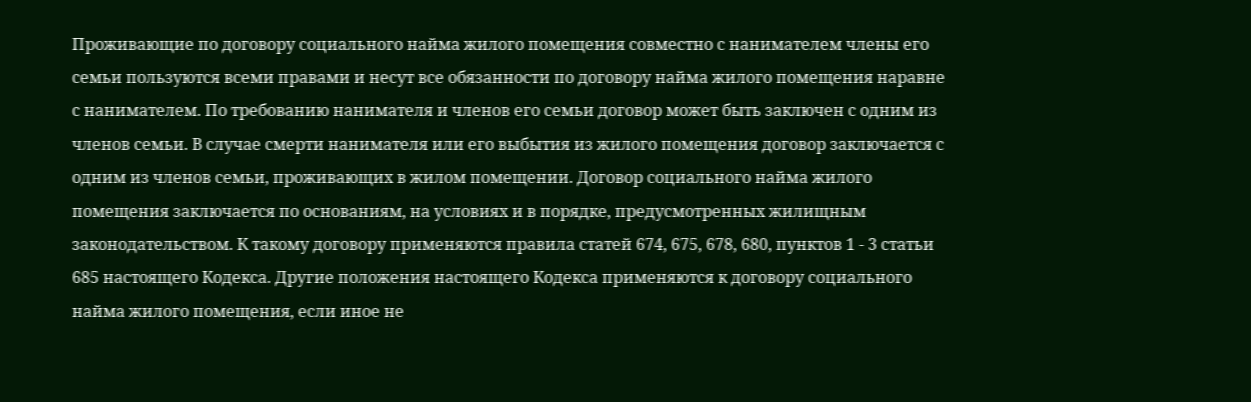Проживающие по договору социального найма жилого помещения совместно с нанимателем члены его семьи пользуются всеми правами и несут все обязанности по договору найма жилого помещения наравне с нанимателем. По требованию нанимателя и членов его семьи договор может быть заключен с одним из членов семьи. В случае смерти нанимателя или его выбытия из жилого помещения договор заключается с одним из членов семьи, проживающих в жилом помещении. Договор социального найма жилого помещения заключается по основаниям, на условиях и в порядке, предусмотренных жилищным законодательством. К такому договору применяются правила статей 674, 675, 678, 680, пунктов 1 - 3 статьи 685 настоящего Кодекса. Другие положения настоящего Кодекса применяются к договору социального найма жилого помещения, если иное не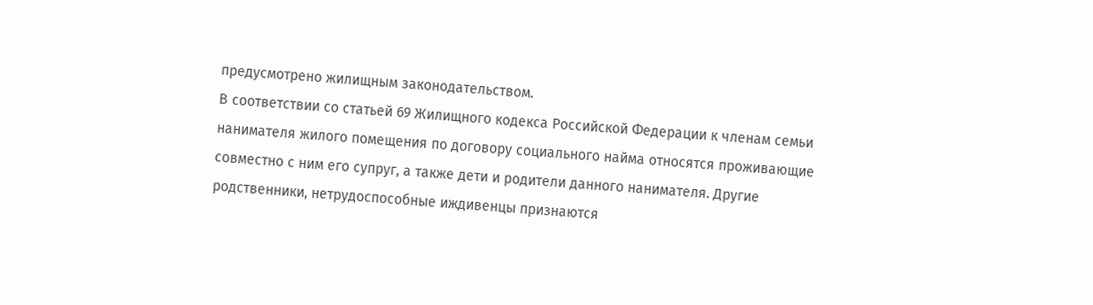предусмотрено жилищным законодательством.
В соответствии со статьей 69 Жилищного кодекса Российской Федерации к членам семьи нанимателя жилого помещения по договору социального найма относятся проживающие совместно с ним его супруг, а также дети и родители данного нанимателя. Другие родственники, нетрудоспособные иждивенцы признаются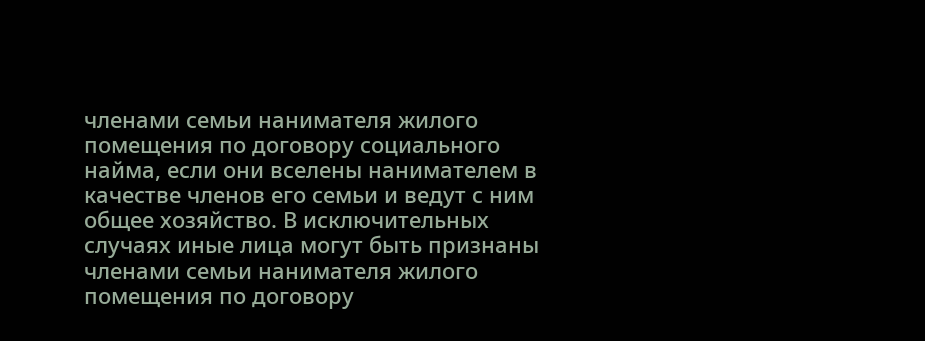членами семьи нанимателя жилого помещения по договору социального найма, если они вселены нанимателем в качестве членов его семьи и ведут с ним общее хозяйство. В исключительных случаях иные лица могут быть признаны членами семьи нанимателя жилого помещения по договору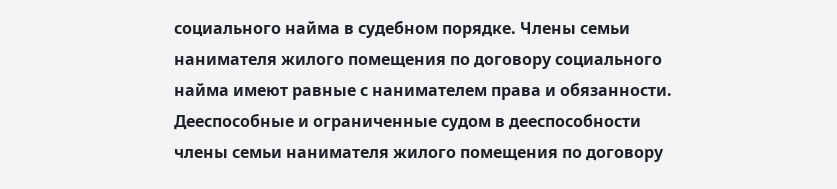социального найма в судебном порядке. Члены семьи нанимателя жилого помещения по договору социального найма имеют равные с нанимателем права и обязанности. Дееспособные и ограниченные судом в дееспособности члены семьи нанимателя жилого помещения по договору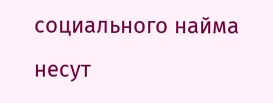социального найма несут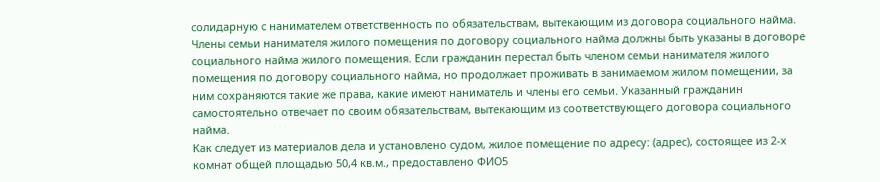солидарную с нанимателем ответственность по обязательствам, вытекающим из договора социального найма. Члены семьи нанимателя жилого помещения по договору социального найма должны быть указаны в договоре социального найма жилого помещения. Если гражданин перестал быть членом семьи нанимателя жилого помещения по договору социального найма, но продолжает проживать в занимаемом жилом помещении, за ним сохраняются такие же права, какие имеют наниматель и члены его семьи. Указанный гражданин самостоятельно отвечает по своим обязательствам, вытекающим из соответствующего договора социального найма.
Как следует из материалов дела и установлено судом, жилое помещение по адресу: (адрес), состоящее из 2-х комнат общей площадью 50,4 кв.м., предоставлено ФИО5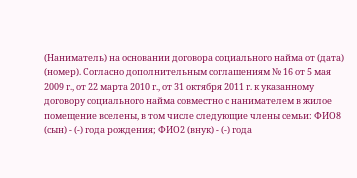(Наниматель) на основании договора социального найма от (дата) (номер). Согласно дополнительным соглашениям № 16 от 5 мая 2009 г., от 22 марта 2010 г., от 31 октября 2011 г. к указанному договору социального найма совместно с нанимателем в жилое помещение вселены, в том числе следующие члены семьи: ФИО8 (сын) - (-) года рождения; ФИО2 (внук) - (-) года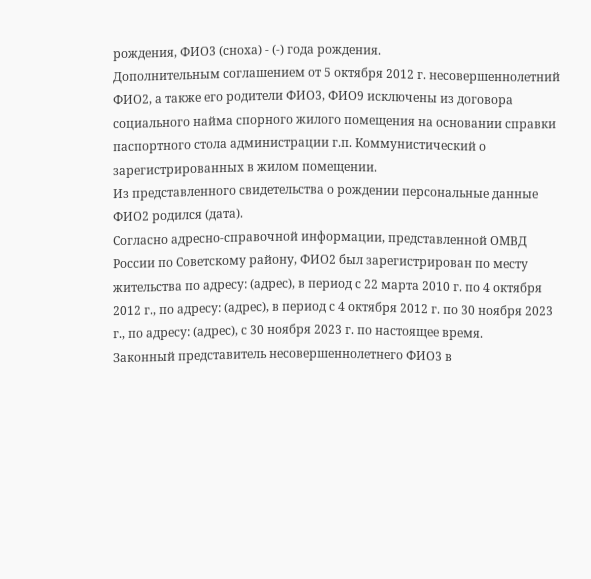рождения, ФИО3 (сноха) - (-) года рождения.
Дополнительным соглашением от 5 октября 2012 г. несовершеннолетний ФИО2, а также его родители ФИО3, ФИО9 исключены из договора социального найма спорного жилого помещения на основании справки паспортного стола администрации г.п. Коммунистический о зарегистрированных в жилом помещении.
Из представленного свидетельства о рождении персональные данные ФИО2 родился (дата).
Согласно адресно-справочной информации, представленной ОМВД России по Советскому району, ФИО2 был зарегистрирован по месту жительства по адресу: (адрес), в период с 22 марта 2010 г. по 4 октября 2012 г., по адресу: (адрес), в период с 4 октября 2012 г. по 30 ноября 2023 г., по адресу: (адрес), с 30 ноября 2023 г. по настоящее время.
Законный представитель несовершеннолетнего ФИО3 в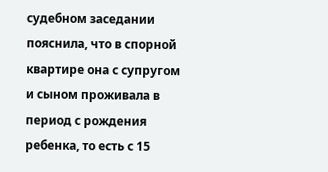судебном заседании пояснила, что в спорной квартире она с супругом и сыном проживала в период с рождения ребенка, то есть с 15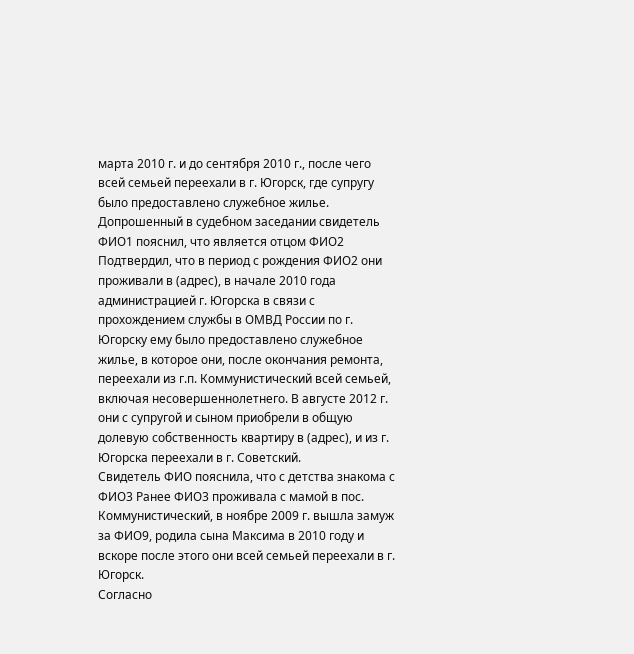марта 2010 г. и до сентября 2010 г., после чего всей семьей переехали в г. Югорск, где супругу было предоставлено служебное жилье.
Допрошенный в судебном заседании свидетель ФИО1 пояснил, что является отцом ФИО2 Подтвердил, что в период с рождения ФИО2 они проживали в (адрес), в начале 2010 года администрацией г. Югорска в связи с прохождением службы в ОМВД России по г. Югорску ему было предоставлено служебное жилье, в которое они, после окончания ремонта, переехали из г.п. Коммунистический всей семьей, включая несовершеннолетнего. В августе 2012 г. они с супругой и сыном приобрели в общую долевую собственность квартиру в (адрес), и из г. Югорска переехали в г. Советский.
Свидетель ФИО пояснила, что с детства знакома с ФИО3 Ранее ФИО3 проживала с мамой в пос. Коммунистический, в ноябре 2009 г. вышла замуж за ФИО9, родила сына Максима в 2010 году и вскоре после этого они всей семьей переехали в г. Югорск.
Согласно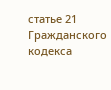статье 21 Гражданского кодекса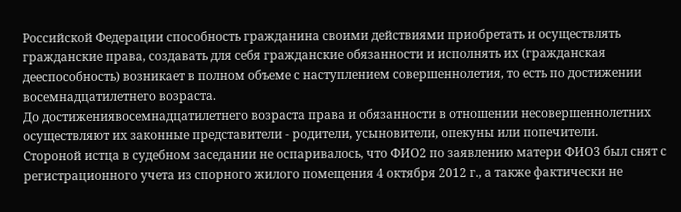Российской Федерации способность гражданина своими действиями приобретать и осуществлять гражданские права, создавать для себя гражданские обязанности и исполнять их (гражданская дееспособность) возникает в полном объеме с наступлением совершеннолетия, то есть по достижении восемнадцатилетнего возраста.
До достижениявосемнадцатилетнего возраста права и обязанности в отношении несовершеннолетних осуществляют их законные представители - родители, усыновители, опекуны или попечители.
Стороной истца в судебном заседании не оспаривалось, что ФИО2 по заявлению матери ФИО3 был снят с регистрационного учета из спорного жилого помещения 4 октября 2012 г., а также фактически не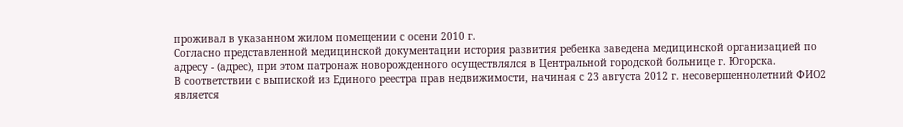проживал в указанном жилом помещении с осени 2010 г.
Согласно представленной медицинской документации история развития ребенка заведена медицинской организацией по адресу - (адрес), при этом патронаж новорожденного осуществлялся в Центральной городской больнице г. Югорска.
В соответствии с выпиской из Единого реестра прав недвижимости, начиная с 23 августа 2012 г. несовершеннолетний ФИО2 является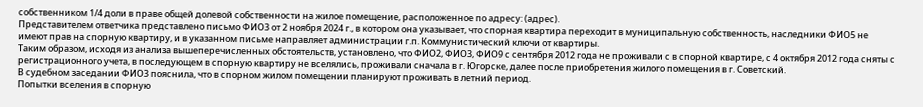собственником 1/4 доли в праве общей долевой собственности на жилое помещение, расположенное по адресу: (адрес).
Представителем ответчика представлено письмо ФИО3 от 2 ноября 2024 г., в котором она указывает, что спорная квартира переходит в муниципальную собственность, наследники ФИО5 не имеют прав на спорную квартиру, и в указанном письме направляет администрации г.п. Коммунистический ключи от квартиры.
Таким образом, исходя из анализа вышеперечисленных обстоятельств, установлено, что ФИО2, ФИО3, ФИО9 с сентября 2012 года не проживали с в спорной квартире, с 4 октября 2012 года сняты с регистрационного учета, в последующем в спорную квартиру не вселялись, проживали сначала в г. Югорске, далее после приобретения жилого помещения в г. Советский.
В судебном заседании ФИО3 пояснила, что в спорном жилом помещении планируют проживать в летний период.
Попытки вселения в спорную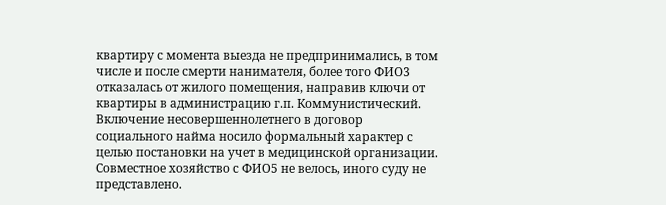квартиру с момента выезда не предпринимались, в том числе и после смерти нанимателя, более того ФИО3 отказалась от жилого помещения, направив ключи от квартиры в администрацию г.п. Коммунистический.
Включение несовершеннолетнего в договор социального найма носило формальный характер с целью постановки на учет в медицинской организации.
Совместное хозяйство с ФИО5 не велось, иного суду не представлено.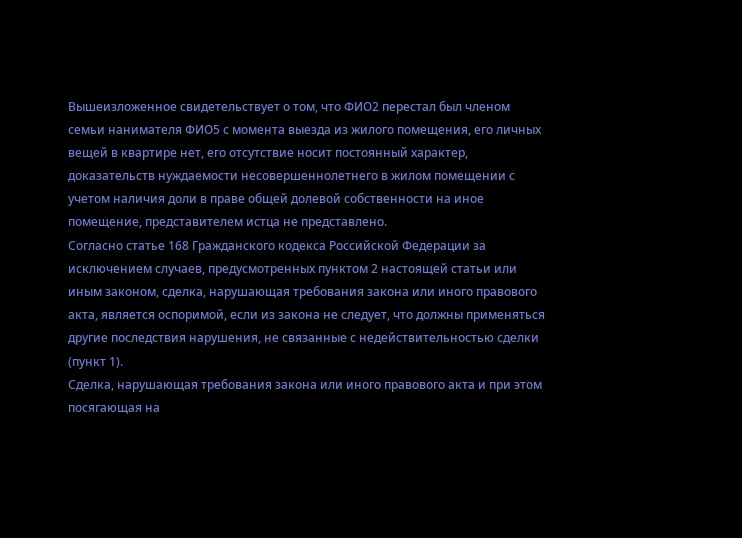Вышеизложенное свидетельствует о том, что ФИО2 перестал был членом семьи нанимателя ФИО5 с момента выезда из жилого помещения, его личных вещей в квартире нет, его отсутствие носит постоянный характер, доказательств нуждаемости несовершеннолетнего в жилом помещении с учетом наличия доли в праве общей долевой собственности на иное помещение, представителем истца не представлено.
Согласно статье 168 Гражданского кодекса Российской Федерации за исключением случаев, предусмотренных пунктом 2 настоящей статьи или иным законом, сделка, нарушающая требования закона или иного правового акта, является оспоримой, если из закона не следует, что должны применяться другие последствия нарушения, не связанные с недействительностью сделки (пункт 1).
Сделка, нарушающая требования закона или иного правового акта и при этом посягающая на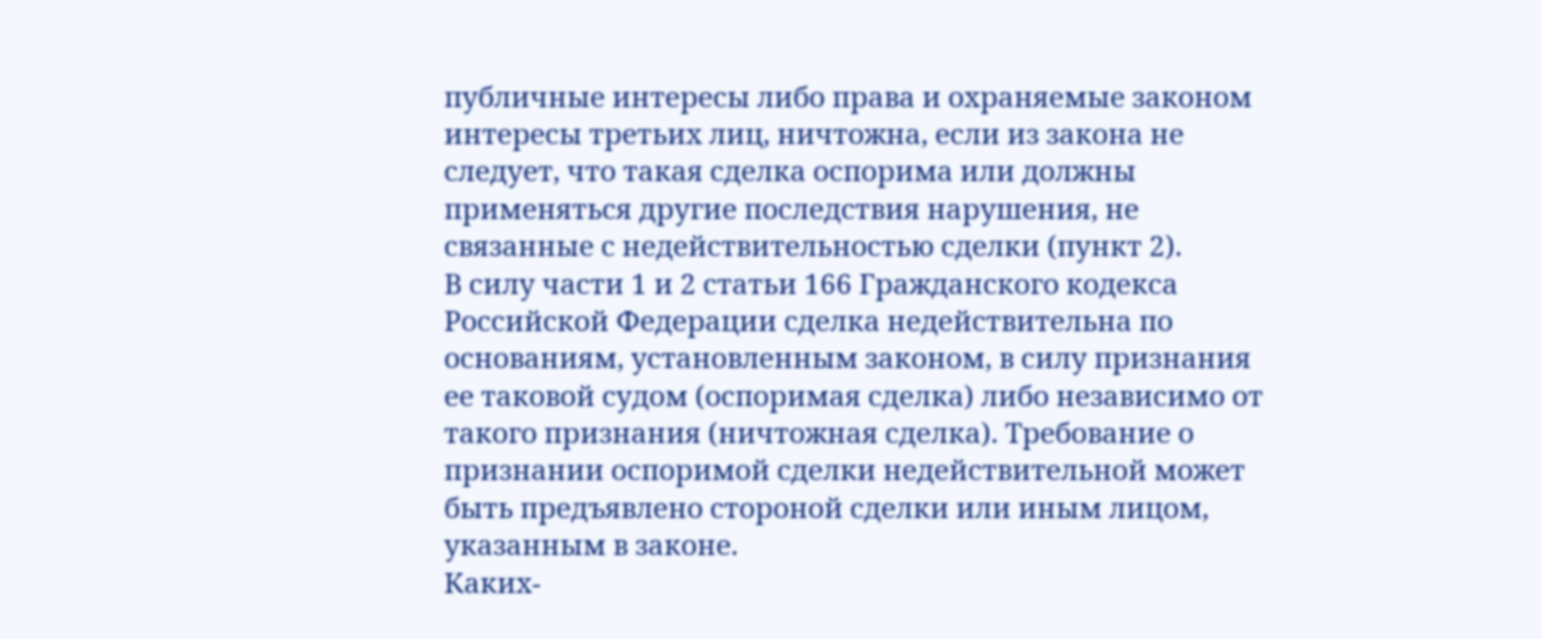публичные интересы либо права и охраняемые законом интересы третьих лиц, ничтожна, если из закона не следует, что такая сделка оспорима или должны применяться другие последствия нарушения, не связанные с недействительностью сделки (пункт 2).
В силу части 1 и 2 статьи 166 Гражданского кодекса Российской Федерации сделка недействительна по основаниям, установленным законом, в силу признания ее таковой судом (оспоримая сделка) либо независимо от такого признания (ничтожная сделка). Требование о признании оспоримой сделки недействительной может быть предъявлено стороной сделки или иным лицом, указанным в законе.
Каких-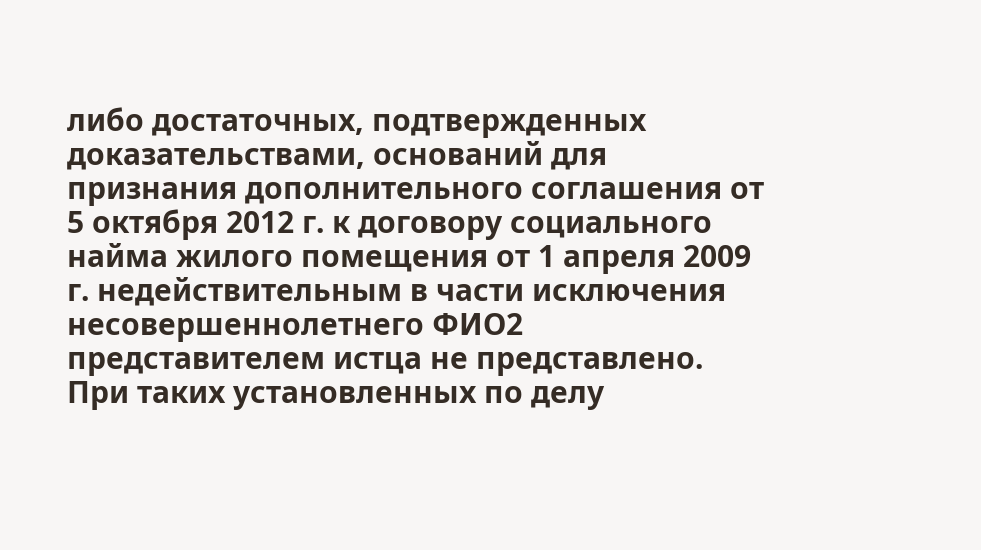либо достаточных, подтвержденных доказательствами, оснований для признания дополнительного соглашения от 5 октября 2012 г. к договору социального найма жилого помещения от 1 апреля 2009 г. недействительным в части исключения несовершеннолетнего ФИО2 представителем истца не представлено.
При таких установленных по делу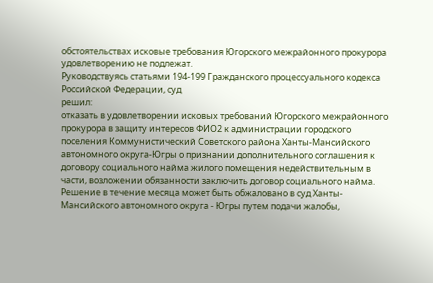обстоятельствах исковые требования Югорского межрайонного прокурора удовлетворению не подлежат.
Руководствуясь статьями 194-199 Гражданского процессуального кодекса Российской Федерации, суд
решил:
отказать в удовлетворении исковых требований Югорского межрайонного прокурора в защиту интересов ФИО2 к администрации городского поселения Коммунистический Советского района Ханты-Мансийского автономного округа-Югры о признании дополнительного соглашения к договору социального найма жилого помещения недействительным в части, возложении обязанности заключить договор социального найма.
Решение в течение месяца может быть обжаловано в суд Ханты- Мансийского автономного округа - Югры путем подачи жалобы,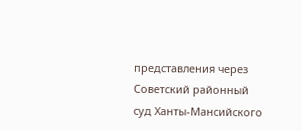представления через Советский районный суд Ханты-Мансийского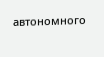автономного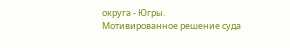округа - Югры.
Мотивированное решение суда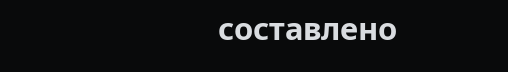составлено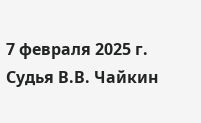7 февраля 2025 г.
Судья В.В. Чайкин